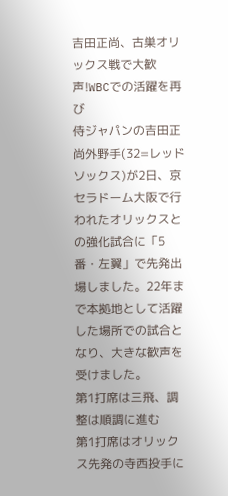吉田正尚、古巣オリックス戦で大歓声!WBCでの活躍を再び
侍ジャパンの吉田正尚外野手(32=レッドソックス)が2日、京セラドーム大阪で行われたオリックスとの強化試合に「5番・左翼」で先発出場しました。22年まで本拠地として活躍した場所での試合となり、大きな歓声を受けました。
第1打席は三飛、調整は順調に進む
第1打席はオリックス先発の寺西投手に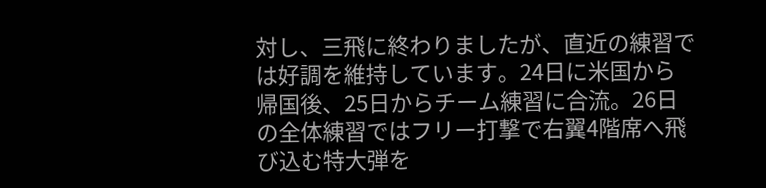対し、三飛に終わりましたが、直近の練習では好調を維持しています。24日に米国から帰国後、25日からチーム練習に合流。26日の全体練習ではフリー打撃で右翼4階席へ飛び込む特大弾を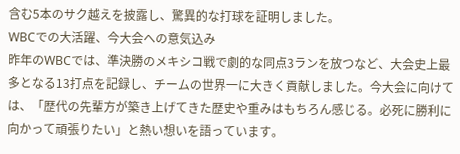含む5本のサク越えを披露し、驚異的な打球を証明しました。
WBCでの大活躍、今大会への意気込み
昨年のWBCでは、準決勝のメキシコ戦で劇的な同点3ランを放つなど、大会史上最多となる13打点を記録し、チームの世界一に大きく貢献しました。今大会に向けては、「歴代の先輩方が築き上げてきた歴史や重みはもちろん感じる。必死に勝利に向かって頑張りたい」と熱い想いを語っています。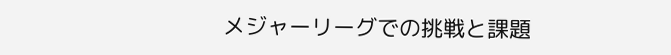メジャーリーグでの挑戦と課題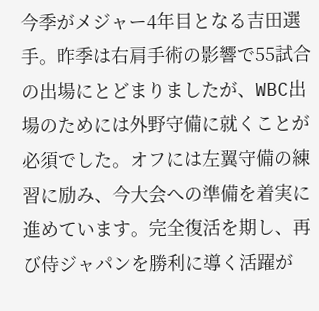今季がメジャー4年目となる吉田選手。昨季は右肩手術の影響で55試合の出場にとどまりましたが、WBC出場のためには外野守備に就くことが必須でした。オフには左翼守備の練習に励み、今大会への準備を着実に進めています。完全復活を期し、再び侍ジャパンを勝利に導く活躍が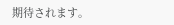期待されます。